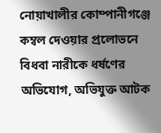নোয়াখালীর কোম্পানীগঞ্জে কম্বল দেওয়ার প্রলোভনে বিধবা নারীকে ধর্ষণের অভিযোগ, অভিযুক্ত আটক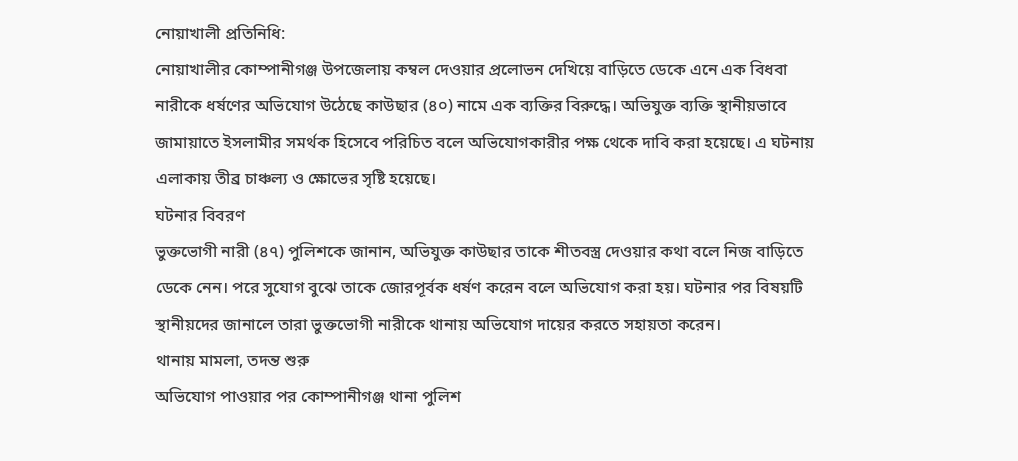নোয়াখালী প্রতিনিধি:
নোয়াখালীর কোম্পানীগঞ্জ উপজেলায় কম্বল দেওয়ার প্রলোভন দেখিয়ে বাড়িতে ডেকে এনে এক বিধবা নারীকে ধর্ষণের অভিযোগ উঠেছে কাউছার (৪০) নামে এক ব্যক্তির বিরুদ্ধে। অভিযুক্ত ব্যক্তি স্থানীয়ভাবে জামায়াতে ইসলামীর সমর্থক হিসেবে পরিচিত বলে অভিযোগকারীর পক্ষ থেকে দাবি করা হয়েছে। এ ঘটনায় এলাকায় তীব্র চাঞ্চল্য ও ক্ষোভের সৃষ্টি হয়েছে।
ঘটনার বিবরণ
ভুক্তভোগী নারী (৪৭) পুলিশকে জানান, অভিযুক্ত কাউছার তাকে শীতবস্ত্র দেওয়ার কথা বলে নিজ বাড়িতে ডেকে নেন। পরে সুযোগ বুঝে তাকে জোরপূর্বক ধর্ষণ করেন বলে অভিযোগ করা হয়। ঘটনার পর বিষয়টি স্থানীয়দের জানালে তারা ভুক্তভোগী নারীকে থানায় অভিযোগ দায়ের করতে সহায়তা করেন।
থানায় মামলা, তদন্ত শুরু
অভিযোগ পাওয়ার পর কোম্পানীগঞ্জ থানা পুলিশ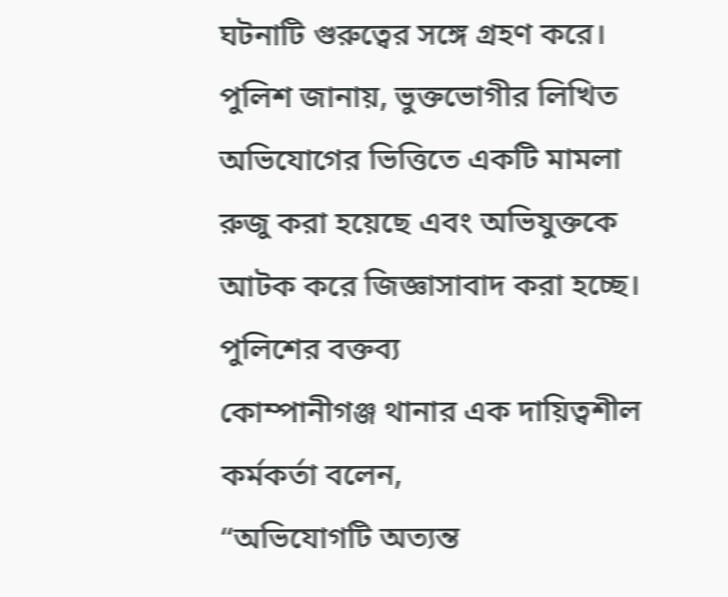ঘটনাটি গুরুত্বের সঙ্গে গ্রহণ করে। পুলিশ জানায়, ভুক্তভোগীর লিখিত অভিযোগের ভিত্তিতে একটি মামলা রুজু করা হয়েছে এবং অভিযুক্তকে আটক করে জিজ্ঞাসাবাদ করা হচ্ছে।
পুলিশের বক্তব্য
কোম্পানীগঞ্জ থানার এক দায়িত্বশীল কর্মকর্তা বলেন,
“অভিযোগটি অত্যন্ত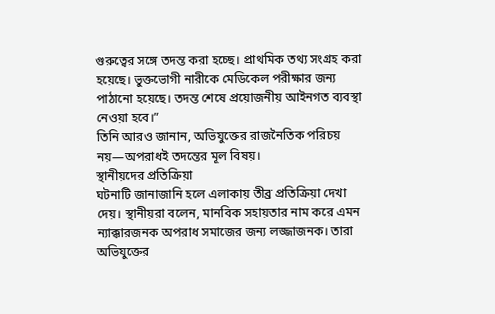গুরুত্বের সঙ্গে তদন্ত করা হচ্ছে। প্রাথমিক তথ্য সংগ্রহ করা হয়েছে। ভুক্তভোগী নারীকে মেডিকেল পরীক্ষার জন্য পাঠানো হয়েছে। তদন্ত শেষে প্রয়োজনীয় আইনগত ব্যবস্থা নেওয়া হবে।”
তিনি আরও জানান, অভিযুক্তের রাজনৈতিক পরিচয় নয়—অপরাধই তদন্তের মূল বিষয়।
স্থানীয়দের প্রতিক্রিয়া
ঘটনাটি জানাজানি হলে এলাকায় তীব্র প্রতিক্রিয়া দেখা দেয়। স্থানীয়রা বলেন, মানবিক সহায়তার নাম করে এমন ন্যাক্কারজনক অপরাধ সমাজের জন্য লজ্জাজনক। তারা অভিযুক্তের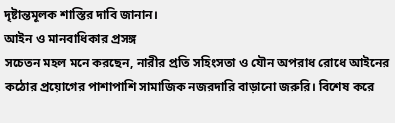দৃষ্টান্তমূলক শাস্তির দাবি জানান।
আইন ও মানবাধিকার প্রসঙ্গ
সচেতন মহল মনে করছেন, নারীর প্রতি সহিংসতা ও যৌন অপরাধ রোধে আইনের কঠোর প্রয়োগের পাশাপাশি সামাজিক নজরদারি বাড়ানো জরুরি। বিশেষ করে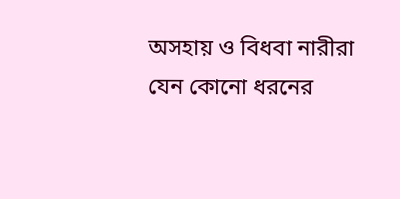অসহায় ও বিধবা নারীরা যেন কোনো ধরনের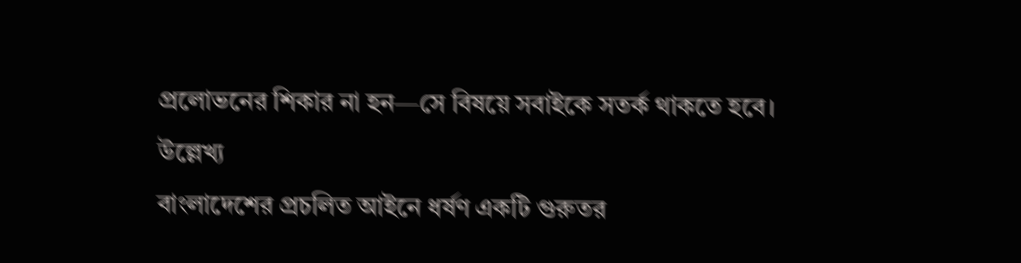প্রলোভনের শিকার না হন—সে বিষয়ে সবাইকে সতর্ক থাকতে হবে।
উল্লেখ্য
বাংলাদেশের প্রচলিত আইনে ধর্ষণ একটি গুরুতর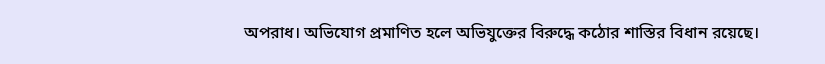অপরাধ। অভিযোগ প্রমাণিত হলে অভিযুক্তের বিরুদ্ধে কঠোর শাস্তির বিধান রয়েছে।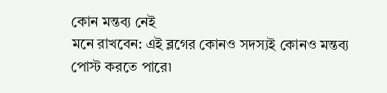কোন মন্তব্য নেই
মনে রাখবেন: এই ব্লগের কোনও সদস্যই কোনও মন্তব্য পোস্ট করতে পারে৷